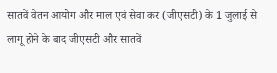सातवें वेतन आयोग और माल एवं सेवा कर (जीएसटी) के 1 जुलाई से लागू होने के बाद जीएसटी और सातवें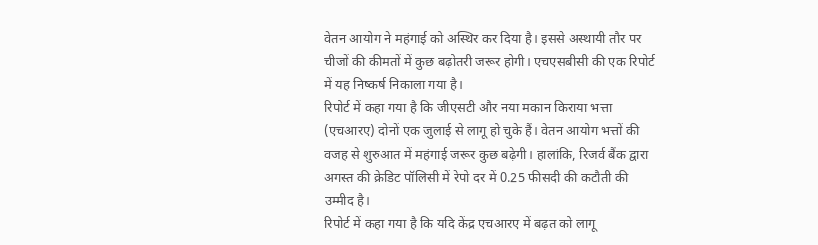वेतन आयोग ने महंगाई को अस्थिर कर दिया है। इससे अस्थायी तौर पर चीजों की कीमतों में कुछ बढ़ोतरी जरूर होगी। एचएसबीसी की एक रिपोर्ट में यह निष्कर्ष निकाला गया है।
रिपोर्ट में कहा गया है कि जीएसटी और नया मकान किराया भत्ता (एचआरए) दोनों एक जुलाई से लागू हो चुके हैं। वेतन आयोग भत्तों की वजह से शुरुआत में महंगाई जरूर कुछ बढ़ेगी। हालांकि, रिजर्व बैंक द्वारा अगस्त की क्रेडिट पॉलिसी में रेपो दर में 0.25 फीसदी की कटौती की उम्मीद है।
रिपोर्ट में कहा गया है कि यदि केंद्र एचआरए में बढ़त को लागू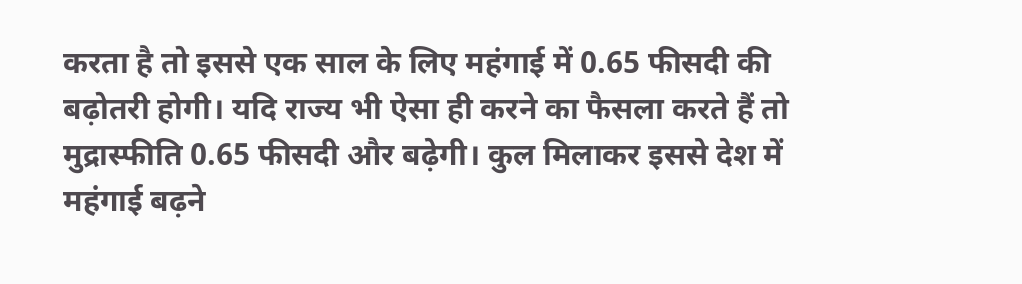करता है तो इससे एक साल के लिए महंगाई में 0.65 फीसदी की बढ़ोतरी होगी। यदि राज्य भी ऐसा ही करने का फैसला करते हैं तो मुद्रास्फीति 0.65 फीसदी और बढ़ेगी। कुल मिलाकर इससे देश में महंगाई बढ़ने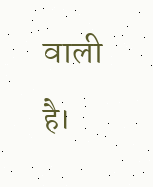वाली है।